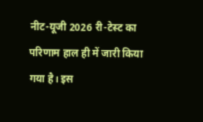नीट-यूजी 2026 री-टेस्ट का परिणाम हाल ही में जारी किया गया है। इस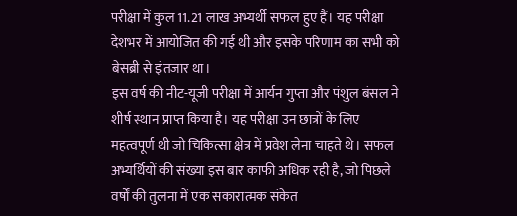परीक्षा में कुल 11.21 लाख अभ्यर्थी सफल हुए हैं। यह परीक्षा देशभर में आयोजित की गई थी और इसके परिणाम का सभी को बेसब्री से इंतजार था।
इस वर्ष की नीट-यूजी परीक्षा में आर्यन गुप्ता और पंशुल बंसल ने शीर्ष स्थान प्राप्त किया है। यह परीक्षा उन छात्रों के लिए महत्वपूर्ण थी जो चिकित्सा क्षेत्र में प्रवेश लेना चाहते थे। सफल अभ्यर्थियों की संख्या इस बार काफी अधिक रही है, जो पिछले वर्षों की तुलना में एक सकारात्मक संकेत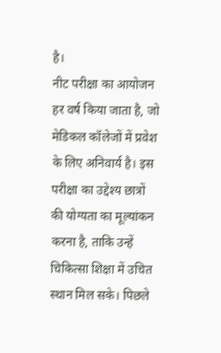है।
नीट परीक्षा का आयोजन हर वर्ष किया जाता है, जो मेडिकल कॉलेजों में प्रवेश के लिए अनिवार्य है। इस परीक्षा का उद्देश्य छात्रों की योग्यता का मूल्यांकन करना है, ताकि उन्हें चिकित्सा शिक्षा में उचित स्थान मिल सके। पिछले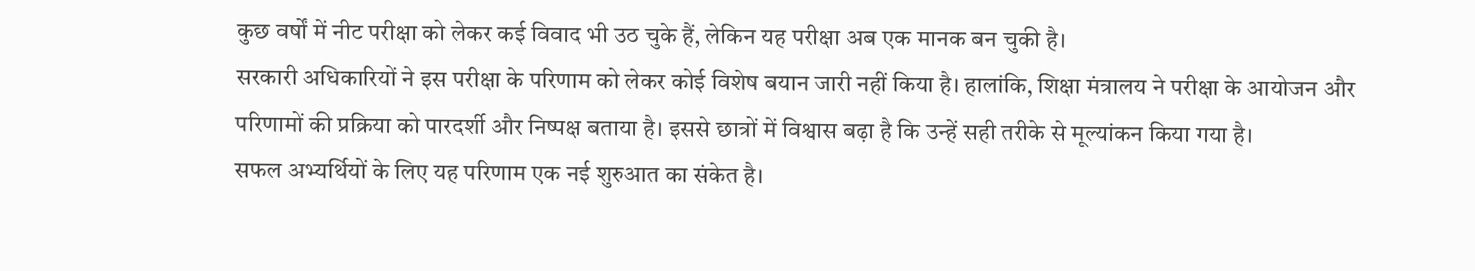कुछ वर्षों में नीट परीक्षा को लेकर कई विवाद भी उठ चुके हैं, लेकिन यह परीक्षा अब एक मानक बन चुकी है।
सरकारी अधिकारियों ने इस परीक्षा के परिणाम को लेकर कोई विशेष बयान जारी नहीं किया है। हालांकि, शिक्षा मंत्रालय ने परीक्षा के आयोजन और परिणामों की प्रक्रिया को पारदर्शी और निष्पक्ष बताया है। इससे छात्रों में विश्वास बढ़ा है कि उन्हें सही तरीके से मूल्यांकन किया गया है।
सफल अभ्यर्थियों के लिए यह परिणाम एक नई शुरुआत का संकेत है।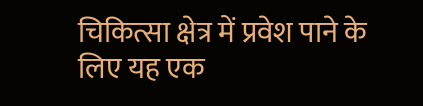चिकित्सा क्षेत्र में प्रवेश पाने के लिए यह एक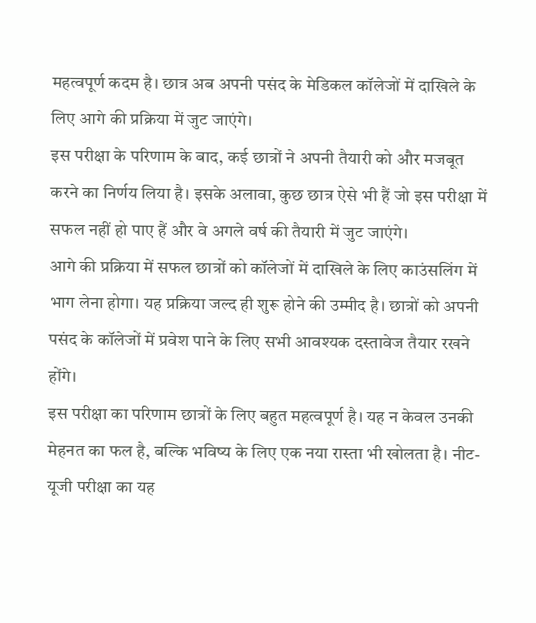महत्वपूर्ण कदम है। छात्र अब अपनी पसंद के मेडिकल कॉलेजों में दाखिले के लिए आगे की प्रक्रिया में जुट जाएंगे।
इस परीक्षा के परिणाम के बाद, कई छात्रों ने अपनी तैयारी को और मजबूत करने का निर्णय लिया है। इसके अलावा, कुछ छात्र ऐसे भी हैं जो इस परीक्षा में सफल नहीं हो पाए हैं और वे अगले वर्ष की तैयारी में जुट जाएंगे।
आगे की प्रक्रिया में सफल छात्रों को कॉलेजों में दाखिले के लिए काउंसलिंग में भाग लेना होगा। यह प्रक्रिया जल्द ही शुरू होने की उम्मीद है। छात्रों को अपनी पसंद के कॉलेजों में प्रवेश पाने के लिए सभी आवश्यक दस्तावेज तैयार रखने होंगे।
इस परीक्षा का परिणाम छात्रों के लिए बहुत महत्वपूर्ण है। यह न केवल उनकी मेहनत का फल है, बल्कि भविष्य के लिए एक नया रास्ता भी खोलता है। नीट-यूजी परीक्षा का यह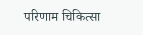परिणाम चिकित्सा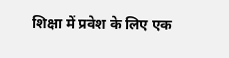शिक्षा में प्रवेश के लिए एक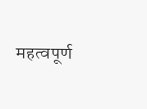महत्वपूर्ण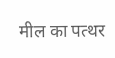मील का पत्थर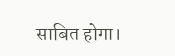साबित होगा।